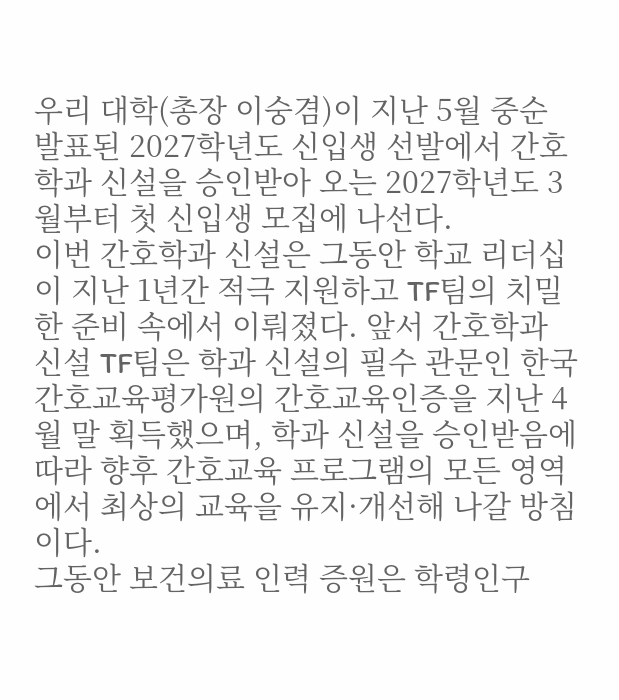우리 대학(총장 이숭겸)이 지난 5월 중순 발표된 2027학년도 신입생 선발에서 간호학과 신설을 승인받아 오는 2027학년도 3월부터 첫 신입생 모집에 나선다.
이번 간호학과 신설은 그동안 학교 리더십이 지난 1년간 적극 지원하고 TF팀의 치밀한 준비 속에서 이뤄졌다. 앞서 간호학과 신설 TF팀은 학과 신설의 필수 관문인 한국간호교육평가원의 간호교육인증을 지난 4월 말 획득했으며, 학과 신설을 승인받음에 따라 향후 간호교육 프로그램의 모든 영역에서 최상의 교육을 유지·개선해 나갈 방침이다.
그동안 보건의료 인력 증원은 학령인구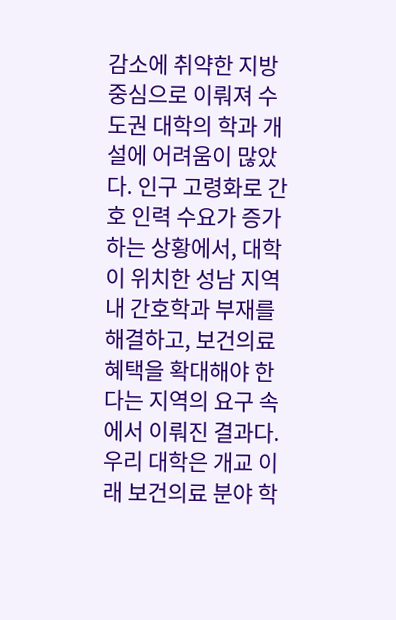감소에 취약한 지방 중심으로 이뤄져 수도권 대학의 학과 개설에 어려움이 많았다. 인구 고령화로 간호 인력 수요가 증가하는 상황에서, 대학이 위치한 성남 지역 내 간호학과 부재를 해결하고, 보건의료 혜택을 확대해야 한다는 지역의 요구 속에서 이뤄진 결과다.
우리 대학은 개교 이래 보건의료 분야 학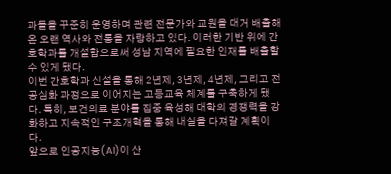과들을 꾸준히 운영하며 관련 전문가와 교원을 대거 배출해 온 오랜 역사와 전통을 자랑하고 있다. 이러한 기반 위에 간호학과를 개설함으로써 성남 지역에 필요한 인재를 배출할 수 있게 됐다.
이번 간호학과 신설을 통해 2년제, 3년제, 4년제, 그리고 전공심화 과정으로 이어지는 고등교육 체계를 구축하게 됐다. 특히, 보건의료 분야를 집중 육성해 대학의 경쟁력을 강화하고 지속적인 구조개혁을 통해 내실을 다져갈 계획이다.
앞으로 인공지능(AI)이 산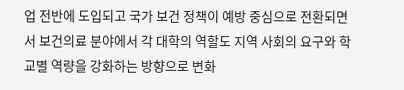업 전반에 도입되고 국가 보건 정책이 예방 중심으로 전환되면서 보건의료 분야에서 각 대학의 역할도 지역 사회의 요구와 학교별 역량을 강화하는 방향으로 변화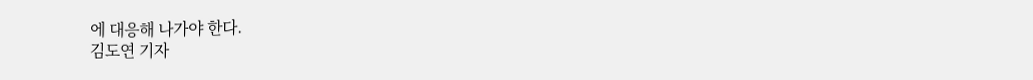에 대응해 나가야 한다.
김도연 기자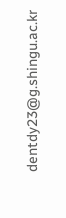dentdy23@g.shingu.ac.kr